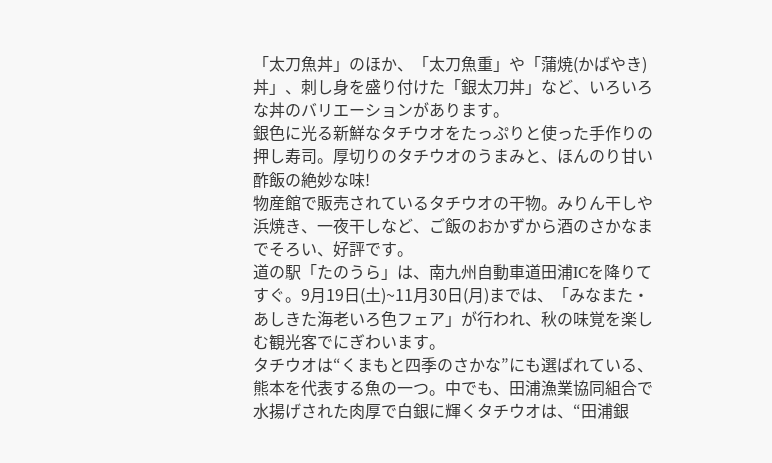「太刀魚丼」のほか、「太刀魚重」や「蒲焼(かばやき)丼」、刺し身を盛り付けた「銀太刀丼」など、いろいろな丼のバリエーションがあります。
銀色に光る新鮮なタチウオをたっぷりと使った手作りの押し寿司。厚切りのタチウオのうまみと、ほんのり甘い酢飯の絶妙な味!
物産館で販売されているタチウオの干物。みりん干しや浜焼き、一夜干しなど、ご飯のおかずから酒のさかなまでそろい、好評です。
道の駅「たのうら」は、南九州自動車道田浦ICを降りてすぐ。9月19日(土)~11月30日(月)までは、「みなまた・あしきた海老いろ色フェア」が行われ、秋の味覚を楽しむ観光客でにぎわいます。
タチウオは“くまもと四季のさかな”にも選ばれている、熊本を代表する魚の一つ。中でも、田浦漁業協同組合で水揚げされた肉厚で白銀に輝くタチウオは、“田浦銀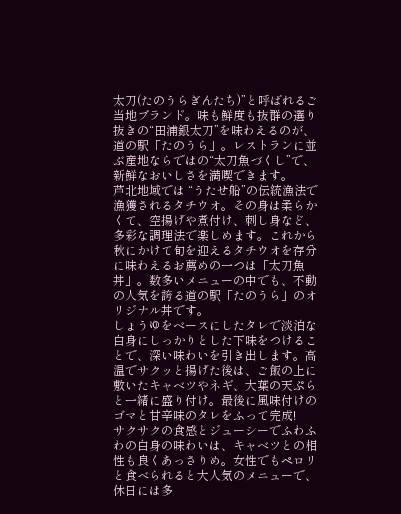太刀(たのうらぎんたち)”と呼ばれるご当地ブランド。味も鮮度も抜群の選り抜きの“田浦銀太刀”を味わえるのが、道の駅「たのうら」。レストランに並ぶ産地ならではの“太刀魚づくし”で、新鮮なおいしさを満喫できます。
芦北地域では “うたせ船”の伝統漁法で漁獲されるタチウオ。その身は柔らかくて、空揚げや煮付け、刺し身など、多彩な調理法で楽しめます。これから秋にかけて旬を迎えるタチウオを存分に味わえるお薦めの一つは「太刀魚丼」。数多いメニューの中でも、不動の人気を誇る道の駅「たのうら」のオリジナル丼です。
しょうゆをベースにしたタレで淡泊な白身にしっかりとした下味をつけることで、深い味わいを引き出します。高温でサクッと揚げた後は、ご飯の上に敷いたキャベツやネギ、大葉の天ぷらと一緒に盛り付け。最後に風味付けのゴマと甘辛味のタレをふって完成!
サクサクの食感とジューシーでふわふわの白身の味わいは、キャベツとの相性も良くあっさりめ。女性でもペロリと食べられると大人気のメニューで、休日には多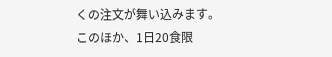くの注文が舞い込みます。
このほか、1日20食限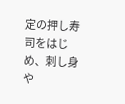定の押し寿司をはじめ、刺し身や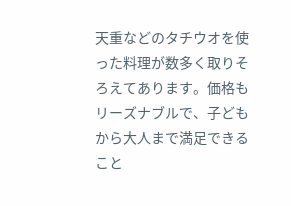天重などのタチウオを使った料理が数多く取りそろえてあります。価格もリーズナブルで、子どもから大人まで満足できること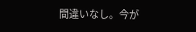間違いなし。今が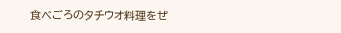食べごろのタチウオ料理をぜ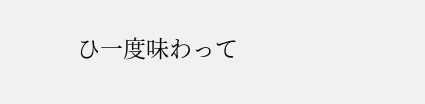ひ一度味わって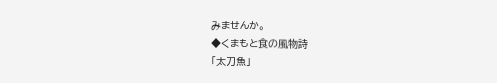みませんか。
◆くまもと食の風物詩
「太刀魚」